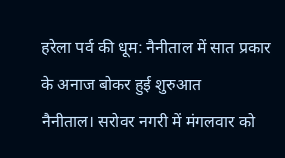हरेला पर्व की धूम: नैनीताल में सात प्रकार के अनाज बोकर हुई शुरुआत
नैनीताल। सरोवर नगरी में मंगलवार को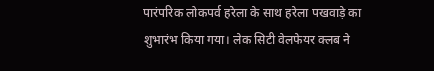पारंपरिक लोकपर्व हरेला के साथ हरेला पखवाड़े का शुभारंभ किया गया। लेक सिटी वेलफेयर क्लब ने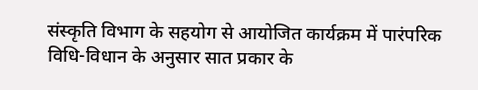संस्कृति विभाग के सहयोग से आयोजित कार्यक्रम में पारंपरिक विधि-विधान के अनुसार सात प्रकार के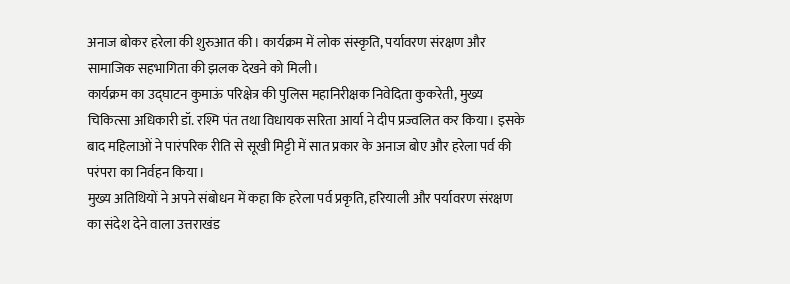अनाज बोकर हरेला की शुरुआत की। कार्यक्रम में लोक संस्कृति, पर्यावरण संरक्षण और सामाजिक सहभागिता की झलक देखने को मिली।
कार्यक्रम का उद्घाटन कुमाऊं परिक्षेत्र की पुलिस महानिरीक्षक निवेदिता कुकरेती, मुख्य चिकित्सा अधिकारी डॉ. रश्मि पंत तथा विधायक सरिता आर्या ने दीप प्रज्वलित कर किया। इसके बाद महिलाओं ने पारंपरिक रीति से सूखी मिट्टी में सात प्रकार के अनाज बोए और हरेला पर्व की परंपरा का निर्वहन किया।
मुख्य अतिथियों ने अपने संबोधन में कहा कि हरेला पर्व प्रकृति, हरियाली और पर्यावरण संरक्षण का संदेश देने वाला उत्तराखंड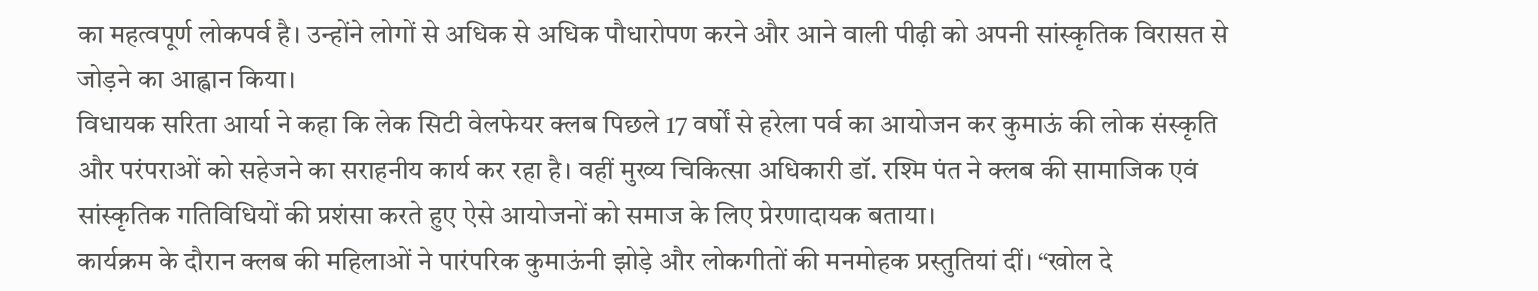का महत्वपूर्ण लोकपर्व है। उन्होंने लोगों से अधिक से अधिक पौधारोपण करने और आने वाली पीढ़ी को अपनी सांस्कृतिक विरासत से जोड़ने का आह्वान किया।
विधायक सरिता आर्या ने कहा कि लेक सिटी वेलफेयर क्लब पिछले 17 वर्षों से हरेला पर्व का आयोजन कर कुमाऊं की लोक संस्कृति और परंपराओं को सहेजने का सराहनीय कार्य कर रहा है। वहीं मुख्य चिकित्सा अधिकारी डॉ. रश्मि पंत ने क्लब की सामाजिक एवं सांस्कृतिक गतिविधियों की प्रशंसा करते हुए ऐसे आयोजनों को समाज के लिए प्रेरणादायक बताया।
कार्यक्रम के दौरान क्लब की महिलाओं ने पारंपरिक कुमाऊंनी झोड़े और लोकगीतों की मनमोहक प्रस्तुतियां दीं। “खोल दे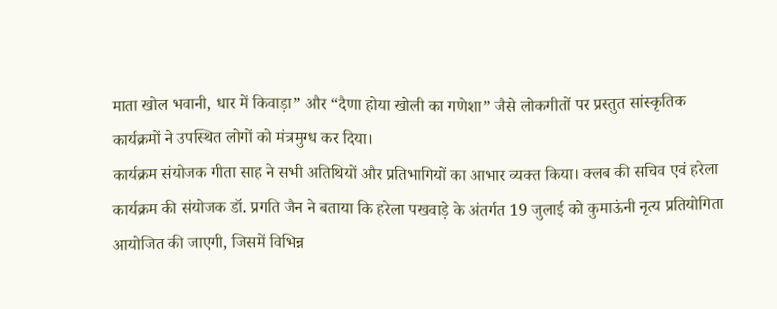माता खोल भवानी, धार में किवाड़ा” और “दैणा होया खोली का गणेशा” जैसे लोकगीतों पर प्रस्तुत सांस्कृतिक कार्यक्रमों ने उपस्थित लोगों को मंत्रमुग्ध कर दिया।
कार्यक्रम संयोजक गीता साह ने सभी अतिथियों और प्रतिभागियों का आभार व्यक्त किया। क्लब की सचिव एवं हरेला कार्यक्रम की संयोजक डॉ. प्रगति जैन ने बताया कि हरेला पखवाड़े के अंतर्गत 19 जुलाई को कुमाऊंनी नृत्य प्रतियोगिता आयोजित की जाएगी, जिसमें विभिन्न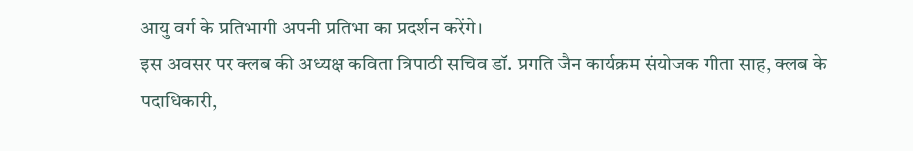आयु वर्ग के प्रतिभागी अपनी प्रतिभा का प्रदर्शन करेंगे।
इस अवसर पर क्लब की अध्यक्ष कविता त्रिपाठी सचिव डॉ. प्रगति जैन कार्यक्रम संयोजक गीता साह, क्लब के पदाधिकारी,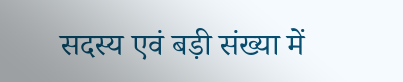सदस्य एवं बड़ी संख्या में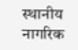स्थानीय नागरिक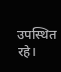उपस्थित रहे।